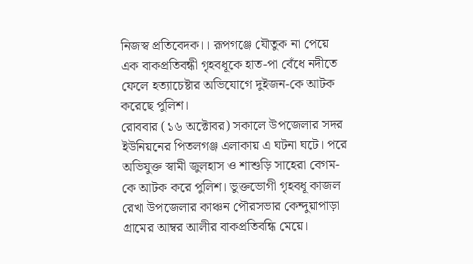নিজস্ব প্রতিবেদক।। রূপগঞ্জে যৌতুক না পেয়ে এক বাকপ্রতিবন্ধী গৃহবধূকে হাত-পা বেঁধে নদীতে ফেলে হত্যাচেষ্টার অভিযোগে দুইজন-কে আটক করেছে পুলিশ।
রোববার (১৬ অক্টোবর) সকালে উপজেলার সদর ইউনিয়নের পিতলগঞ্জ এলাকায় এ ঘটনা ঘটে। পরে অভিযুক্ত স্বামী জুলহাস ও শাশুড়ি সাহেরা বেগম-কে আটক করে পুলিশ। ভুক্তভোগী গৃহবধূ কাজল রেখা উপজেলার কাঞ্চন পৌরসভার কেন্দুয়াপাড়া গ্রামের আম্বর আলীর বাকপ্রতিবন্ধি মেয়ে।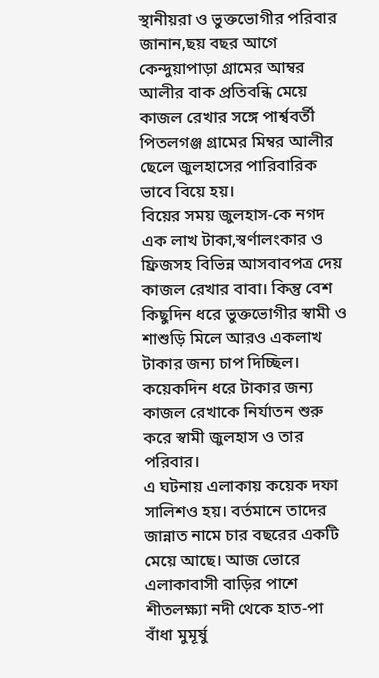স্থানীয়রা ও ভুক্তভোগীর পরিবার জানান,ছয় বছর আগে কেন্দুয়াপাড়া গ্রামের আম্বর আলীর বাক প্রতিবন্ধি মেয়ে কাজল রেখার সঙ্গে পার্শ্ববর্তী পিতলগঞ্জ গ্রামের মিম্বর আলীর ছেলে জুলহাসের পারিবারিক ভাবে বিয়ে হয়।
বিয়ের সময় জুলহাস-কে নগদ এক লাখ টাকা,স্বর্ণালংকার ও ফ্রিজসহ বিভিন্ন আসবাবপত্র দেয় কাজল রেখার বাবা। কিন্তু বেশ কিছুদিন ধরে ভুক্তভোগীর স্বামী ও শাশুড়ি মিলে আরও একলাখ টাকার জন্য চাপ দিচ্ছিল। কয়েকদিন ধরে টাকার জন্য কাজল রেখাকে নির্যাতন শুরু করে স্বামী জুলহাস ও তার পরিবার।
এ ঘটনায় এলাকায় কয়েক দফা সালিশও হয়। বর্তমানে তাদের জান্নাত নামে চার বছরের একটি মেয়ে আছে। আজ ভোরে এলাকাবাসী বাড়ির পাশে শীতলক্ষ্যা নদী থেকে হাত-পা বাঁধা মুমূর্ষু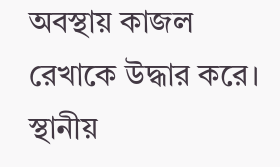অবস্থায় কাজল রেখাকে উদ্ধার করে। স্থানীয়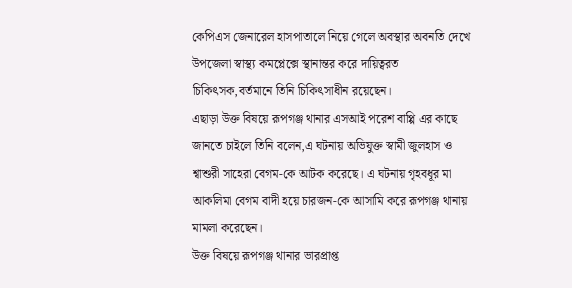কেপিএস জেনারেল হাসপাতালে নিয়ে গেলে অবস্থার অবনতি দেখে উপজেলা স্বাস্থ্য কমপ্লেক্সে স্থানান্তর করে দায়িত্বরত চিকিৎসক,বর্তমানে তিনি চিকিৎসাধীন রয়েছেন।
এছাড়া উক্ত বিষয়ে রূপগঞ্জ থানার এসআই পরেশ বাপ্পি এর কাছে জানতে চাইলে তিনি বলেন,এ ঘটনায় অভিযুক্ত স্বামী জুলহাস ও শ্বাশুরী সাহেরা বেগম-কে আটক করেছে। এ ঘটনায় গৃহবধূর মা আকলিমা বেগম বাদী হয়ে চারজন-কে আসামি করে রূপগঞ্জ থানায় মামলা করেছেন।
উক্ত বিষয়ে রূপগঞ্জ থানার ভারপ্রাপ্ত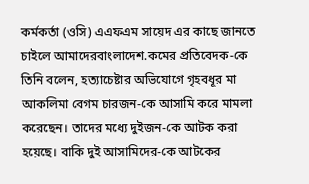কর্মকর্তা (ওসি) এএফএম সায়েদ এর কাছে জানতে চাইলে আমাদেরবাংলাদেশ.কমের প্রতিবেদক-কে তিনি বলেন, হত্যাচেষ্টার অভিযোগে গৃহবধূর মা আকলিমা বেগম চারজন-কে আসামি করে মামলা করেছেন। তাদের মধ্যে দুইজন-কে আটক করা হয়েছে। বাকি দুই আসামিদের-কে আটকের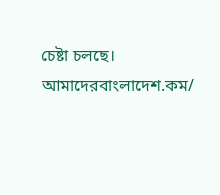চেষ্টা চলছে।
আমাদেরবাংলাদেশ.কম/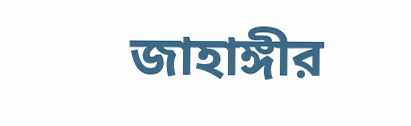জাহাঙ্গীর